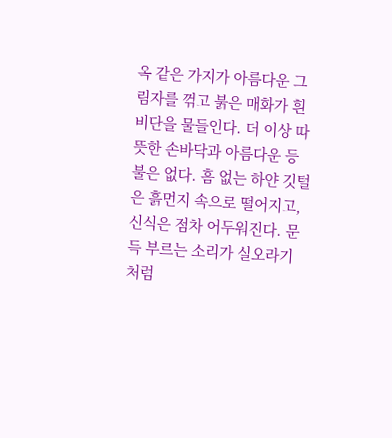옥 같은 가지가 아름다운 그림자를 꺾고 붉은 매화가 흰 비단을 물들인다. 더 이상 따뜻한 손바닥과 아름다운 등불은 없다. 흠 없는 하얀 깃털은 흙먼지 속으로 떨어지고, 신식은 점차 어두워진다. 문득 부르는 소리가 실오라기처럼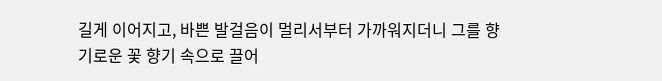길게 이어지고, 바쁜 발걸음이 멀리서부터 가까워지더니 그를 향기로운 꽃 향기 속으로 끌어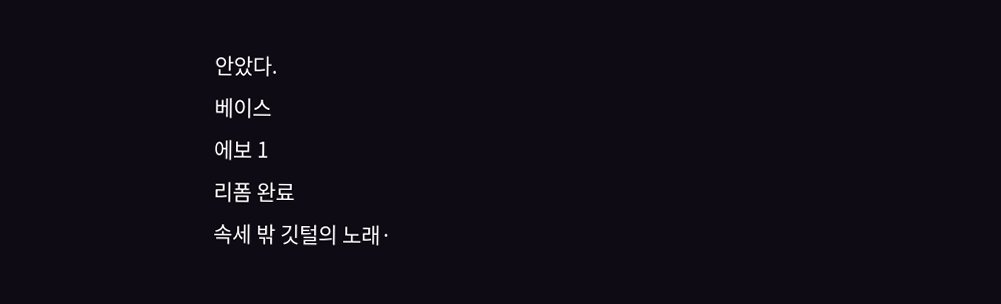안았다.
베이스
에보 1
리폼 완료
속세 밖 깃털의 노래·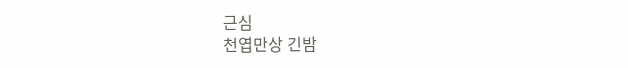근심
천엽만상 긴밤